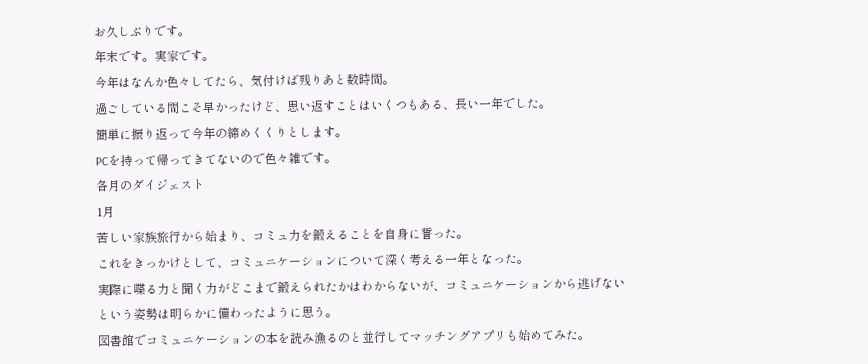お久しぶりです。
年末です。実家です。
今年はなんか色々してたら、気付けば残りあと数時間。
過ごしている間こそ早かったけど、思い返すことはいくつもある、長い一年でした。
簡単に振り返って今年の締めくくりとします。
PCを持って帰ってきてないので色々雑です。
各月のダイジェスト
1月
苦しい家族旅行から始まり、コミュ力を鍛えることを自身に誓った。
これをきっかけとして、コミュニケーションについて深く考える一年となった。
実際に喋る力と聞く力がどこまで鍛えられたかはわからないが、コミュニケーションから逃げないという姿勢は明らかに備わったように思う。
図書館でコミュニケーションの本を読み漁るのと並行してマッチングアプリも始めてみた。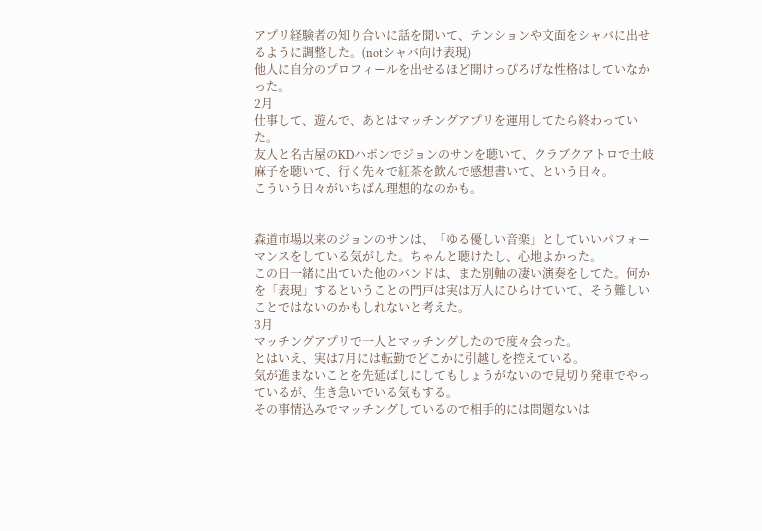アプリ経験者の知り合いに話を聞いて、テンションや文面をシャバに出せるように調整した。(notシャバ向け表現)
他人に自分のプロフィールを出せるほど開けっぴろげな性格はしていなかった。
2月
仕事して、遊んで、あとはマッチングアプリを運用してたら終わっていた。
友人と名古屋のKDハポンでジョンのサンを聴いて、クラブクアトロで土岐麻子を聴いて、行く先々で紅茶を飲んで感想書いて、という日々。
こういう日々がいちばん理想的なのかも。


森道市場以来のジョンのサンは、「ゆる優しい音楽」としていいパフォーマンスをしている気がした。ちゃんと聴けたし、心地よかった。
この日一緒に出ていた他のバンドは、また別軸の凄い演奏をしてた。何かを「表現」するということの門戸は実は万人にひらけていて、そう難しいことではないのかもしれないと考えた。
3月
マッチングアプリで一人とマッチングしたので度々会った。
とはいえ、実は7月には転勤でどこかに引越しを控えている。
気が進まないことを先延ばしにしてもしょうがないので見切り発車でやっているが、生き急いでいる気もする。
その事情込みでマッチングしているので相手的には問題ないは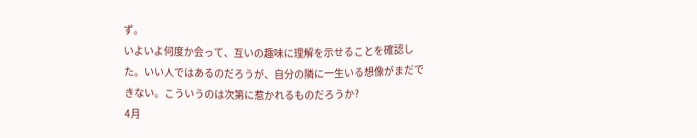ず。
いよいよ何度か会って、互いの趣味に理解を示せることを確認した。いい人ではあるのだろうが、自分の隣に一生いる想像がまだできない。こういうのは次第に惹かれるものだろうか?
4月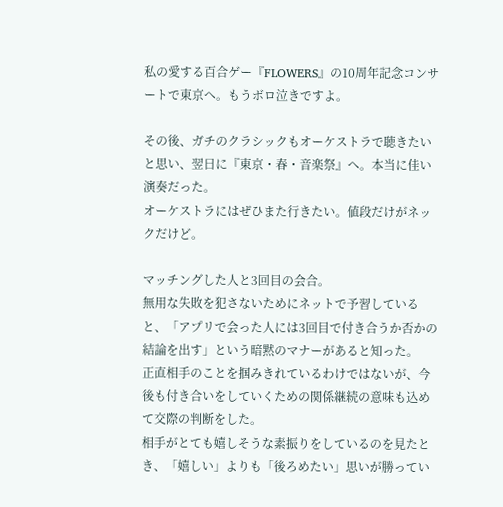私の愛する百合ゲー『FLOWERS』の10周年記念コンサートで東京へ。もうボロ泣きですよ。

その後、ガチのクラシックもオーケストラで聴きたいと思い、翌日に『東京・春・音楽祭』へ。本当に佳い演奏だった。
オーケストラにはぜひまた行きたい。値段だけがネックだけど。

マッチングした人と3回目の会合。
無用な失敗を犯さないためにネットで予習していると、「アプリで会った人には3回目で付き合うか否かの結論を出す」という暗黙のマナーがあると知った。
正直相手のことを掴みきれているわけではないが、今後も付き合いをしていくための関係継続の意味も込めて交際の判断をした。
相手がとても嬉しそうな素振りをしているのを見たとき、「嬉しい」よりも「後ろめたい」思いが勝ってい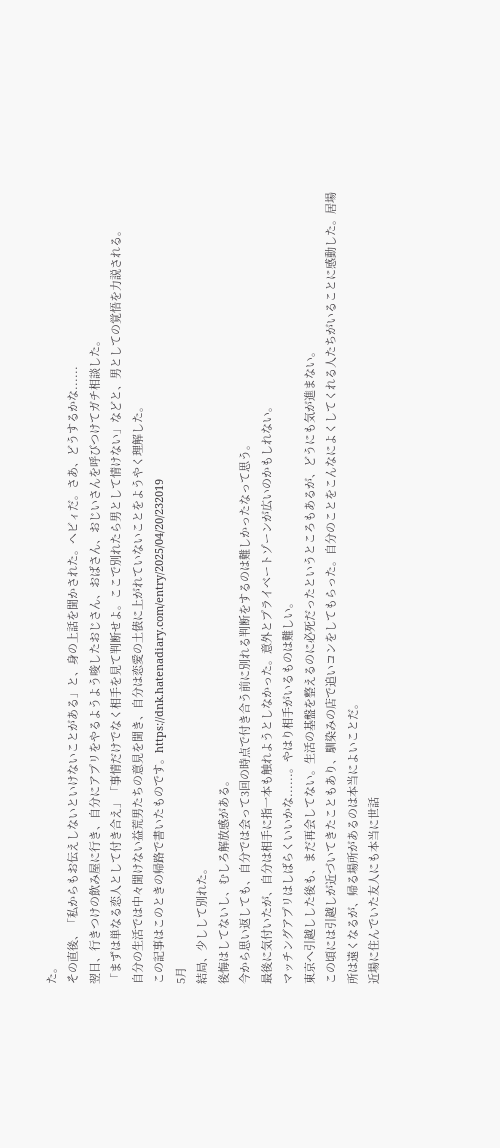た。
その直後、「私からもお伝えしないといけないことがある」と、身の上話を聞かされた。ヘビィだ。さあ、どうするかな......
翌日、行きつけの飲み屋に行き、自分にアプリをやるようよう唆したおじさん、おばさん、おじいさんを呼びつけてガチ相談した。
「まずは単なる恋人として付き合え」「事情だけでなく相手を見て判断せよ。ここで別れたら男として情けない」などと、男としての覚悟を力説される。
自分の生活では中々聞けない益荒男たちの意見を聞き、自分は恋愛の土俵に上がれていないことをようやく理解した。
この記事はこのときの帰路で書いたものです。https://dnk.hatenadiary.com/entry/2025/04/20/232019
5月
結局、少しして別れた。
後悔はしてないし、むしろ解放感がある。
今から思い返しても、自分では会って3回の時点で付き合う前に別れる判断をするのは難しかったなって思う。
最後に気付いたが、自分は相手に指一本も触れようとしなかった。意外とプライベートゾーンが広いのかもしれない。
マッチングアプリはしばらくいいかな......。やはり相手がいるものは難しい。
東京へ引越しした後も、まだ再会してない。生活の基盤を整えるのに必死だったというところもあるが、どうにも気が進まない。
この頃には引越しが近づいてきたこともあり、馴染みの店で追いコンをしてもらった。自分のことをこんなによくしてくれる人たちがいることに感動した。居場所は遠くなるが、帰る場所があるのは本当によいことだ。
近場に住んでいた友人にも本当に世話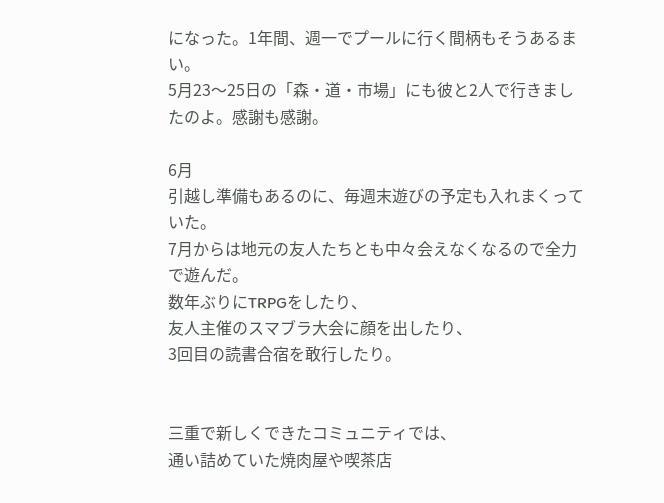になった。1年間、週一でプールに行く間柄もそうあるまい。
5月23〜25日の「森・道・市場」にも彼と2人で行きましたのよ。感謝も感謝。

6月
引越し準備もあるのに、毎週末遊びの予定も入れまくっていた。
7月からは地元の友人たちとも中々会えなくなるので全力で遊んだ。
数年ぶりにTRPGをしたり、
友人主催のスマブラ大会に顔を出したり、
3回目の読書合宿を敢行したり。


三重で新しくできたコミュニティでは、
通い詰めていた焼肉屋や喫茶店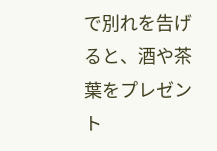で別れを告げると、酒や茶葉をプレゼント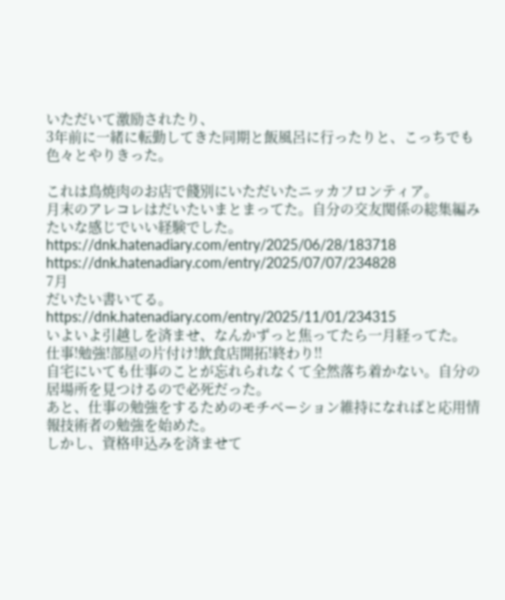いただいて激励されたり、
3年前に一緒に転勤してきた同期と飯風呂に行ったりと、こっちでも色々とやりきった。

これは鳥焼肉のお店で餞別にいただいたニッカフロンティア。
月末のアレコレはだいたいまとまってた。自分の交友関係の総集編みたいな感じでいい経験でした。
https://dnk.hatenadiary.com/entry/2025/06/28/183718
https://dnk.hatenadiary.com/entry/2025/07/07/234828
7月
だいたい書いてる。
https://dnk.hatenadiary.com/entry/2025/11/01/234315
いよいよ引越しを済ませ、なんかずっと焦ってたら一月経ってた。
仕事!勉強!部屋の片付け!飲食店開拓!終わり!!
自宅にいても仕事のことが忘れられなくて全然落ち着かない。自分の居場所を見つけるので必死だった。
あと、仕事の勉強をするためのモチベーション維持になればと応用情報技術者の勉強を始めた。
しかし、資格申込みを済ませて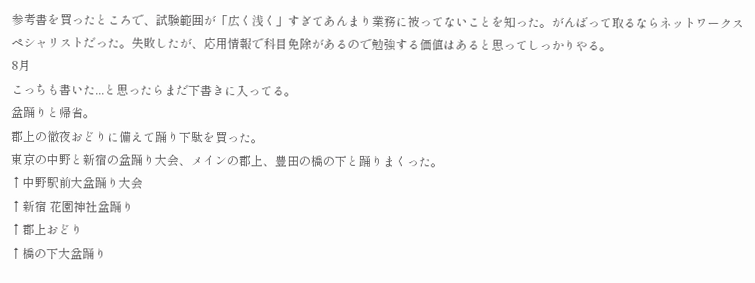参考書を買ったところで、試験範囲が「広く浅く」すぎてあんまり業務に被ってないことを知った。がんばって取るならネットワークスペシャリストだった。失敗したが、応用情報で科目免除があるので勉強する価値はあると思ってしっかりやる。
8月
こっちも書いた...と思ったらまだ下書きに入ってる。
盆踊りと帰省。
郡上の徹夜おどりに備えて踊り下駄を買った。
東京の中野と新宿の盆踊り大会、メインの郡上、豊田の橋の下と踊りまくった。
↑中野駅前大盆踊り大会
↑新宿 花園神社盆踊り
↑郡上おどり
↑橋の下大盆踊り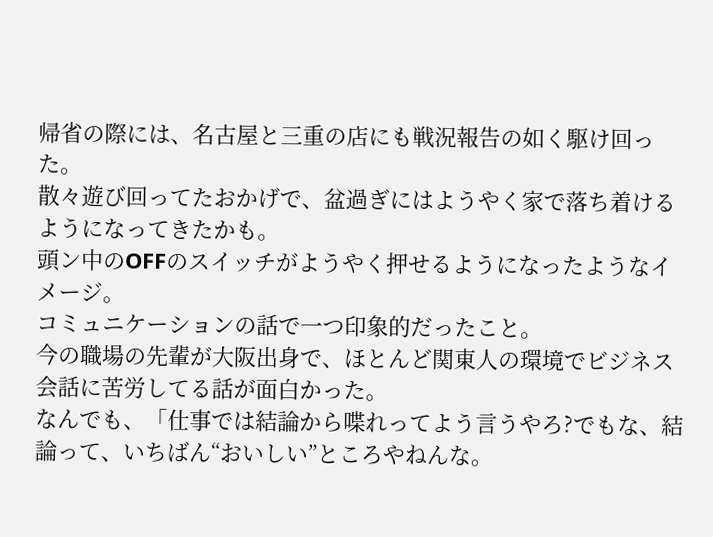帰省の際には、名古屋と三重の店にも戦況報告の如く駆け回った。
散々遊び回ってたおかげで、盆過ぎにはようやく家で落ち着けるようになってきたかも。
頭ン中のOFFのスイッチがようやく押せるようになったようなイメージ。
コミュニケーションの話で一つ印象的だったこと。
今の職場の先輩が大阪出身で、ほとんど関東人の環境でビジネス会話に苦労してる話が面白かった。
なんでも、「仕事では結論から喋れってよう言うやろ?でもな、結論って、いちばん“おいしい”ところやねんな。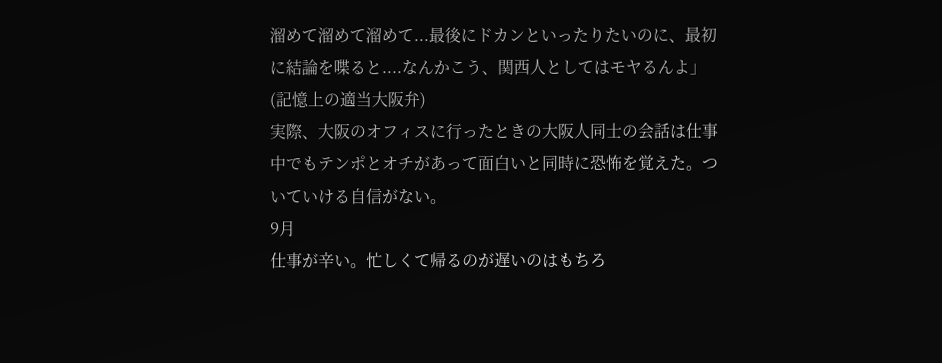溜めて溜めて溜めて...最後にドカンといったりたいのに、最初に結論を喋ると....なんかこう、関西人としてはモヤるんよ」(記憶上の適当大阪弁)
実際、大阪のオフィスに行ったときの大阪人同士の会話は仕事中でもテンポとオチがあって面白いと同時に恐怖を覚えた。ついていける自信がない。
9月
仕事が辛い。忙しくて帰るのが遅いのはもちろ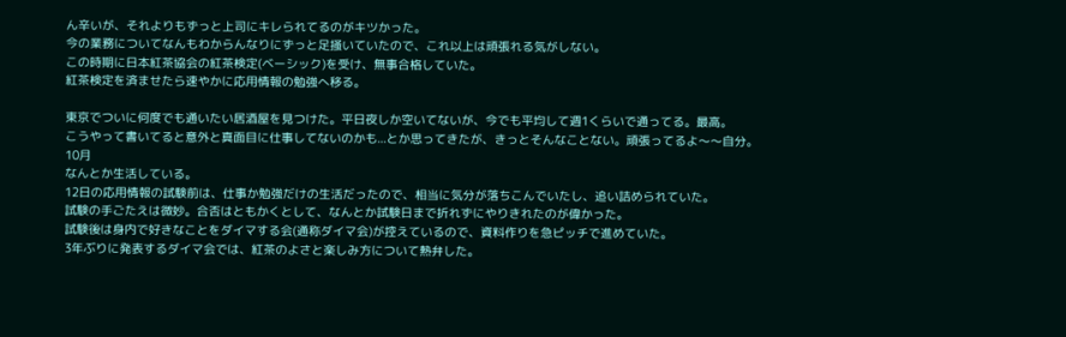ん辛いが、それよりもずっと上司にキレられてるのがキツかった。
今の業務についてなんもわからんなりにずっと足掻いていたので、これ以上は頑張れる気がしない。
この時期に日本紅茶協会の紅茶検定(ベーシック)を受け、無事合格していた。
紅茶検定を済ませたら速やかに応用情報の勉強へ移る。

東京でついに何度でも通いたい居酒屋を見つけた。平日夜しか空いてないが、今でも平均して週1くらいで通ってる。最高。
こうやって書いてると意外と真面目に仕事してないのかも...とか思ってきたが、きっとそんなことない。頑張ってるよ〜〜自分。
10月
なんとか生活している。
12日の応用情報の試験前は、仕事か勉強だけの生活だったので、相当に気分が落ちこんでいたし、追い詰められていた。
試験の手ごたえは微妙。合否はともかくとして、なんとか試験日まで折れずにやりきれたのが偉かった。
試験後は身内で好きなことをダイマする会(通称ダイマ会)が控えているので、資料作りを急ピッチで進めていた。
3年ぶりに発表するダイマ会では、紅茶のよさと楽しみ方について熱弁した。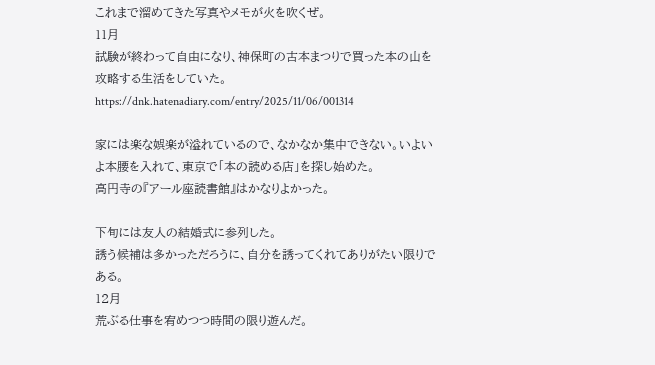これまで溜めてきた写真やメモが火を吹くぜ。
11月
試験が終わって自由になり、神保町の古本まつりで買った本の山を攻略する生活をしていた。
https://dnk.hatenadiary.com/entry/2025/11/06/001314

家には楽な娯楽が溢れているので、なかなか集中できない。いよいよ本腰を入れて、東京で「本の読める店」を探し始めた。
高円寺の『アール座読書館』はかなりよかった。

下旬には友人の結婚式に参列した。
誘う候補は多かっただろうに、自分を誘ってくれてありがたい限りである。
12月
荒ぶる仕事を宥めつつ時間の限り遊んだ。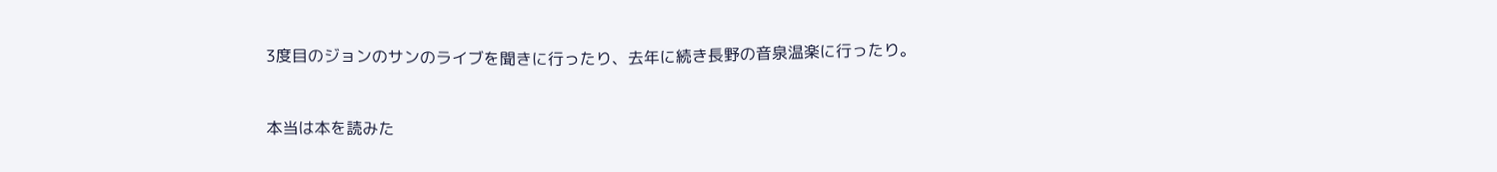3度目のジョンのサンのライブを聞きに行ったり、去年に続き長野の音泉温楽に行ったり。



本当は本を読みた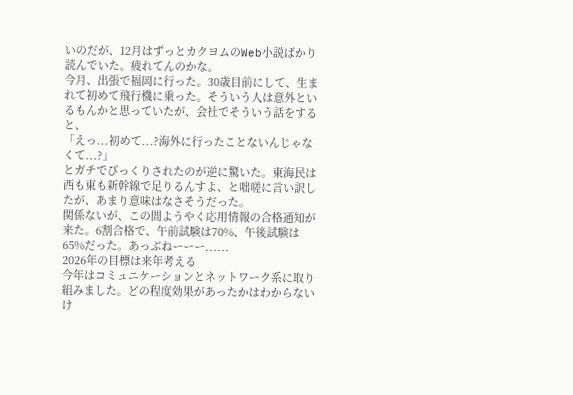いのだが、12月はずっとカクヨムのWeb小説ばかり読んでいた。疲れてんのかな。
今月、出張で福岡に行った。30歳目前にして、生まれて初めて飛行機に乗った。そういう人は意外といるもんかと思っていたが、会社でそういう話をすると、
「えっ...初めて...?海外に行ったことないんじゃなくて...?」
とガチでびっくりされたのが逆に驚いた。東海民は西も東も新幹線で足りるんすよ、と咄嗟に言い訳したが、あまり意味はなさそうだった。
関係ないが、この間ようやく応用情報の合格通知が来た。6割合格で、午前試験は70%、午後試験は65%だった。あっぶねーーー......
2026年の目標は来年考える
今年はコミュニケーションとネットワーク系に取り組みました。どの程度効果があったかはわからないけ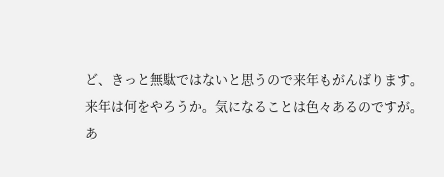ど、きっと無駄ではないと思うので来年もがんばります。
来年は何をやろうか。気になることは色々あるのですが。
あ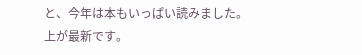と、今年は本もいっぱい読みました。上が最新です。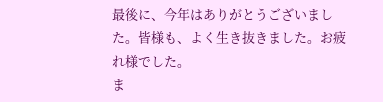最後に、今年はありがとうございました。皆様も、よく生き抜きました。お疲れ様でした。
ま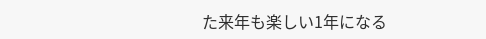た来年も楽しい1年になる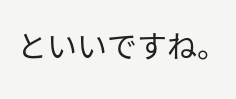といいですね。